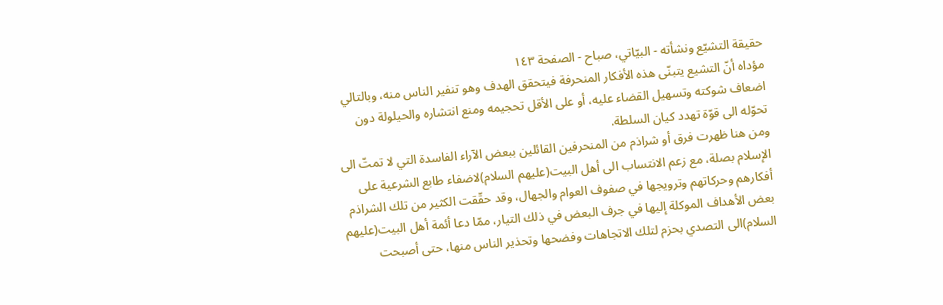حقيقة التشيّع ونشأته - البيّاتي، صباح - الصفحة ١٤٣
مؤداه أنّ التشيع يتبنّى هذه الأفكار المنحرفة فيتحقق الهدف وهو تنفير الناس منه، وبالتالي اضعاف شوكته وتسهيل القضاء عليه، أو على الأقل تحجيمه ومنع انتشاره والحيلولة دون تحوّله الى قوّة تهدد كيان السلطة.
ومن هنا ظهرت فرق أو شراذم من المنحرفين القائلين ببعض الآراء الفاسدة التي لا تمتّ الى الإسلام بصلة، مع زعم الانتساب الى أهل البيت(عليهم السلام)لاضفاء طابع الشرعية على أفكارهم وحركاتهم وترويجها في صفوف العوام والجهال، وقد حقّقت الكثير من تلك الشراذم بعض الأهداف الموكلة إليها في جرف البعض في ذلك التيار، ممّا دعا أئمة أهل البيت(عليهم السلام)الى التصدي بحزم لتلك الاتجاهات وفضحها وتحذير الناس منها، حتى أصبحت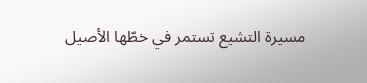مسيرة التشيع تستمر في خطّها الأصيل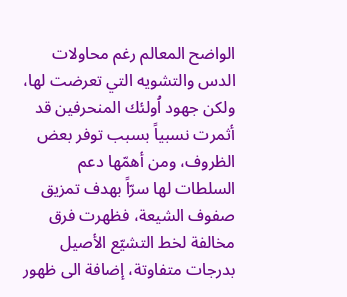الواضح المعالم رغم محاولات الدس والتشويه التي تعرضت لها، ولكن جهود اُولئك المنحرفين قد أثمرت نسبياً بسبب توفر بعض الظروف، ومن أهمّها دعم السلطات لها سرّاً بهدف تمزيق صفوف الشيعة، فظهرت فرق مخالفة لخط التشيّع الأصيل بدرجات متفاوتة، إضافة الى ظهور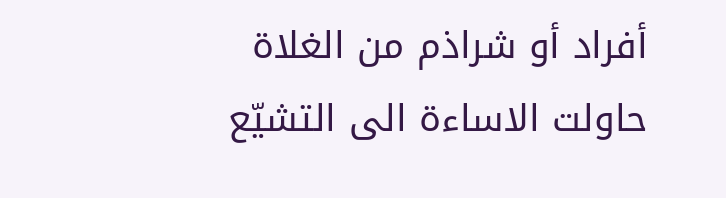أفراد أو شراذم من الغلاة حاولت الاساءة الى التشيّع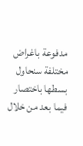مدفوعة باغراض مختلفة سنحاول بسطها باختصار فيما بعد من خلال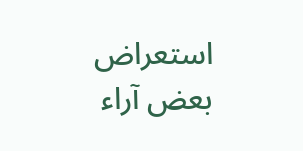استعراض بعض آراء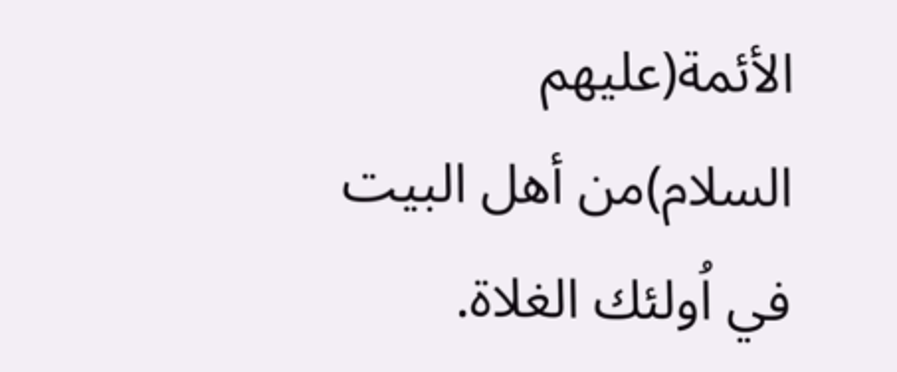الأئمة(عليهم السلام)من أهل البيت في اُولئك الغلاة.